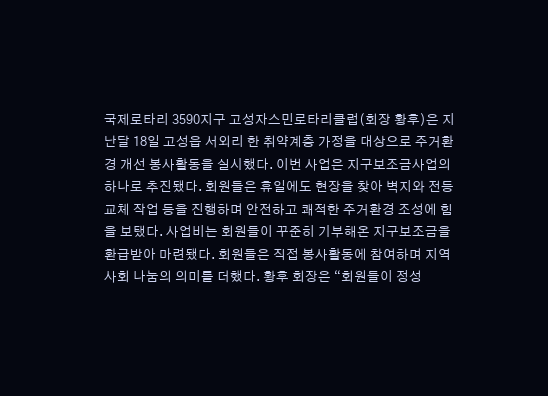국제로타리 3590지구 고성자스민로타리클럽(회장 황후)은 지난달 18일 고성읍 서외리 한 취약계층 가정을 대상으로 주거환경 개선 봉사활동을 실시했다. 이번 사업은 지구보조금사업의 하나로 추진됐다. 회원들은 휴일에도 현장을 찾아 벽지와 전등 교체 작업 등을 진행하며 안전하고 쾌적한 주거환경 조성에 힘을 보탰다. 사업비는 회원들이 꾸준히 기부해온 지구보조금을 환급받아 마련됐다. 회원들은 직접 봉사활동에 참여하며 지역사회 나눔의 의미를 더했다. 황후 회장은 “회원들이 정성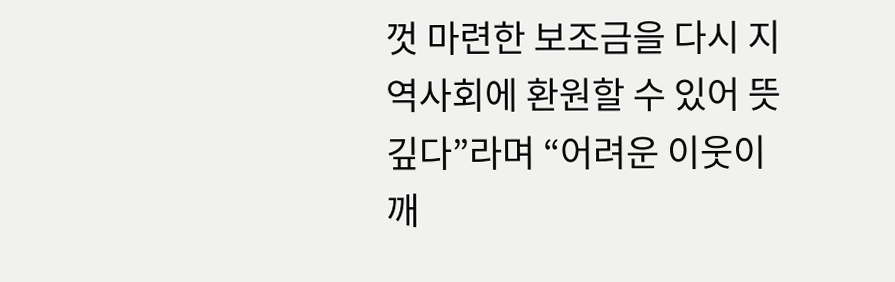껏 마련한 보조금을 다시 지역사회에 환원할 수 있어 뜻깊다”라며 “어려운 이웃이 깨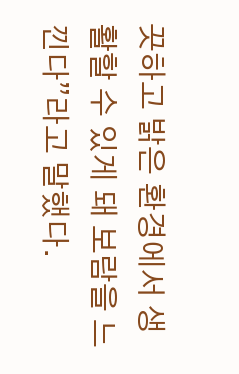끗하고 밝은 환경에서 생활할 수 있게 돼 보람을 느낀다”라고 말했다.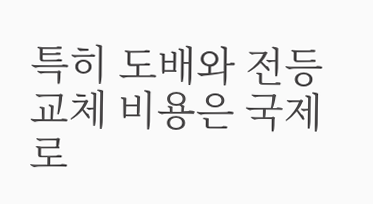특히 도배와 전등 교체 비용은 국제로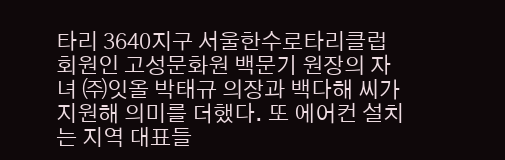타리 3640지구 서울한수로타리클럽 회원인 고성문화원 백문기 원장의 자녀 ㈜잇올 박태규 의장과 백다해 씨가 지원해 의미를 더했다. 또 에어컨 설치는 지역 대표들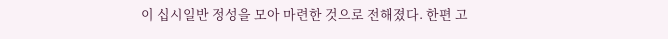이 십시일반 정성을 모아 마련한 것으로 전해졌다. 한편 고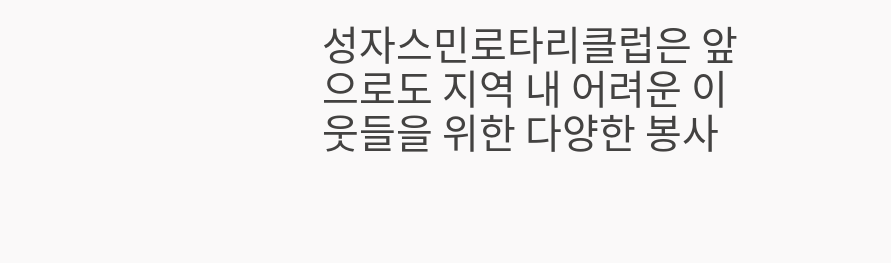성자스민로타리클럽은 앞으로도 지역 내 어려운 이웃들을 위한 다양한 봉사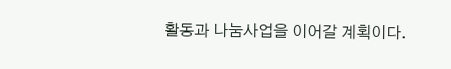활동과 나눔사업을 이어갈 계획이다.